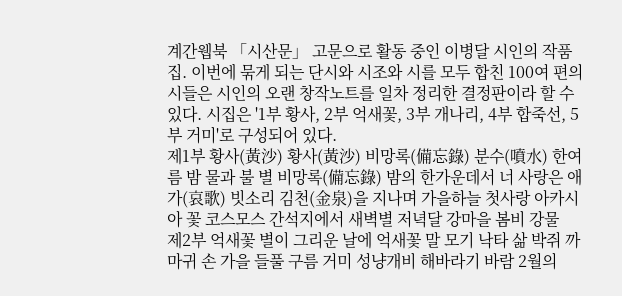계간웹북 「시산문」 고문으로 활동 중인 이병달 시인의 작품집. 이번에 묶게 되는 단시와 시조와 시를 모두 합친 100여 편의 시들은 시인의 오랜 창작노트를 일차 정리한 결정판이라 할 수 있다. 시집은 '1부 황사, 2부 억새꽃, 3부 개나리, 4부 합죽선, 5부 거미'로 구성되어 있다.
제1부 황사(黃沙) 황사(黃沙) 비망록(備忘錄) 분수(噴水) 한여름 밤 물과 불 별 비망록(備忘錄) 밤의 한가운데서 너 사랑은 애가(哀歌) 빗소리 김천(金泉)을 지나며 가을하늘 첫사랑 아카시아 꽃 코스모스 간석지에서 새벽별 저녁달 강마을 봄비 강물
제2부 억새꽃 별이 그리운 날에 억새꽃 말 모기 낙타 삶 박쥐 까마귀 손 가을 들풀 구름 거미 성냥개비 해바라기 바람 2월의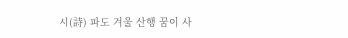시(詩) 파도 겨울 산행 꿈이 사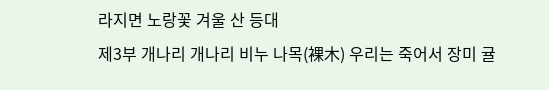라지면 노랑꽃 겨울 산 등대
제3부 개나리 개나리 비누 나목(裸木) 우리는 죽어서 장미 귤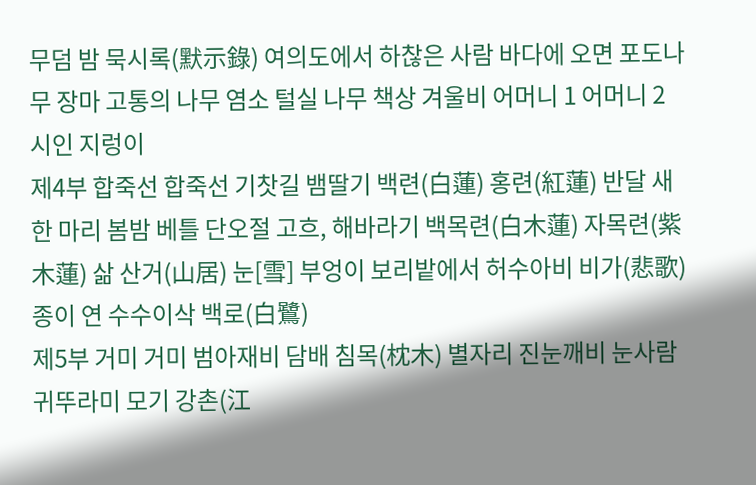무덤 밤 묵시록(默示錄) 여의도에서 하찮은 사람 바다에 오면 포도나무 장마 고통의 나무 염소 털실 나무 책상 겨울비 어머니 1 어머니 2 시인 지렁이
제4부 합죽선 합죽선 기찻길 뱀딸기 백련(白蓮) 홍련(紅蓮) 반달 새 한 마리 봄밤 베틀 단오절 고흐, 해바라기 백목련(白木蓮) 자목련(紫木蓮) 삶 산거(山居) 눈[雪] 부엉이 보리밭에서 허수아비 비가(悲歌) 종이 연 수수이삭 백로(白鷺)
제5부 거미 거미 범아재비 담배 침목(枕木) 별자리 진눈깨비 눈사람 귀뚜라미 모기 강촌(江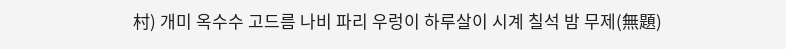村) 개미 옥수수 고드름 나비 파리 우렁이 하루살이 시계 칠석 밤 무제(無題)